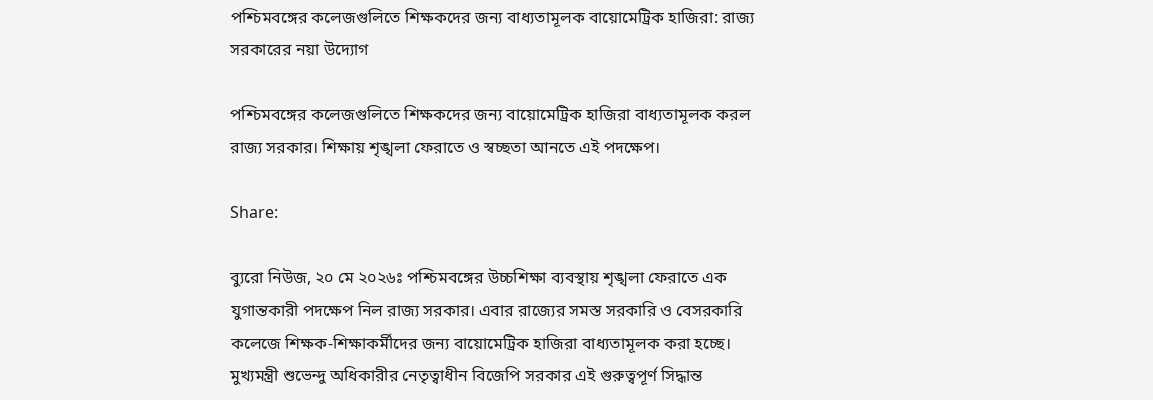পশ্চিমবঙ্গের কলেজগুলিতে শিক্ষকদের জন্য বাধ্যতামূলক বায়োমেট্রিক হাজিরা: রাজ্য সরকারের নয়া উদ্যোগ

পশ্চিমবঙ্গের কলেজগুলিতে শিক্ষকদের জন্য বায়োমেট্রিক হাজিরা বাধ্যতামূলক করল রাজ্য সরকার। শিক্ষায় শৃঙ্খলা ফেরাতে ও স্বচ্ছতা আনতে এই পদক্ষেপ।

Share:

ব্যুরো নিউজ, ২০ মে ২০২৬ঃ পশ্চিমবঙ্গের উচ্চশিক্ষা ব্যবস্থায় শৃঙ্খলা ফেরাতে এক যুগান্তকারী পদক্ষেপ নিল রাজ্য সরকার। এবার রাজ্যের সমস্ত সরকারি ও বেসরকারি কলেজে শিক্ষক-শিক্ষাকর্মীদের জন্য বায়োমেট্রিক হাজিরা বাধ্যতামূলক করা হচ্ছে। মুখ্যমন্ত্রী শুভেন্দু অধিকারীর নেতৃত্বাধীন বিজেপি সরকার এই গুরুত্বপূর্ণ সিদ্ধান্ত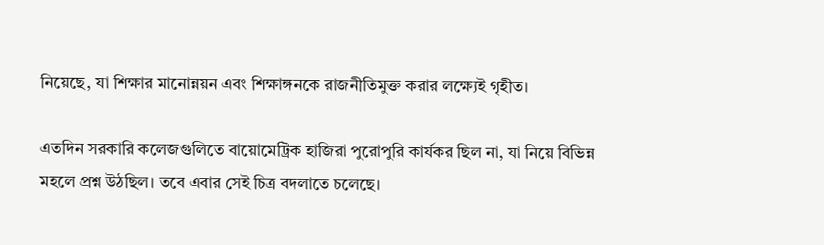নিয়েছে, যা শিক্ষার মানোন্নয়ন এবং শিক্ষাঙ্গনকে রাজনীতিমুক্ত করার লক্ষ্যেই গৃহীত।

এতদিন সরকারি কলেজগুলিতে বায়োমেট্রিক হাজিরা পুরোপুরি কার্যকর ছিল না, যা নিয়ে বিভিন্ন মহলে প্রশ্ন উঠছিল। তবে এবার সেই চিত্র বদলাতে চলেছে।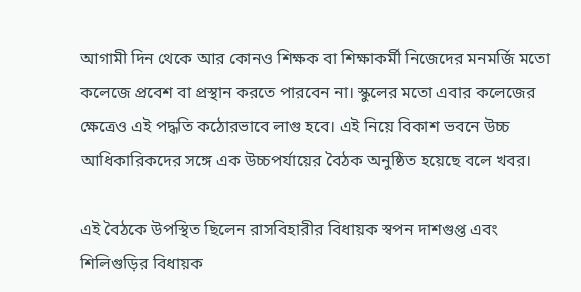আগামী দিন থেকে আর কোনও শিক্ষক বা শিক্ষাকর্মী নিজেদের মনমর্জি মতো কলেজে প্রবেশ বা প্রস্থান করতে পারবেন না। স্কুলের মতো এবার কলেজের ক্ষেত্রেও এই পদ্ধতি কঠোরভাবে লাগু হবে। এই নিয়ে বিকাশ ভবনে উচ্চ আধিকারিকদের সঙ্গে এক উচ্চপর্যায়ের বৈঠক অনুষ্ঠিত হয়েছে বলে খবর।

এই বৈঠকে উপস্থিত ছিলেন রাসবিহারীর বিধায়ক স্বপন দাশগুপ্ত এবং শিলিগুড়ির বিধায়ক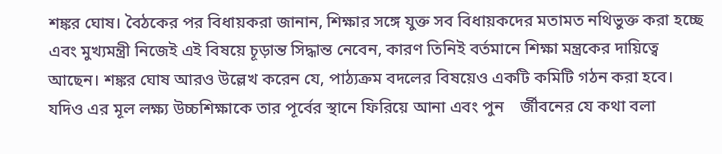শঙ্কর ঘোষ। বৈঠকের পর বিধায়করা জানান, শিক্ষার সঙ্গে যুক্ত সব বিধায়কদের মতামত নথিভুক্ত করা হচ্ছে এবং মুখ্যমন্ত্রী নিজেই এই বিষয়ে চূড়ান্ত সিদ্ধান্ত নেবেন, কারণ তিনিই বর্তমানে শিক্ষা মন্ত্রকের দায়িত্বে আছেন। শঙ্কর ঘোষ আরও উল্লেখ করেন যে, পাঠ্যক্রম বদলের বিষয়েও একটি কমিটি গঠন করা হবে। যদিও এর মূল লক্ষ্য উচ্চশিক্ষাকে তার পূর্বের স্থানে ফিরিয়ে আনা এবং পুন    র্জীবনের যে কথা বলা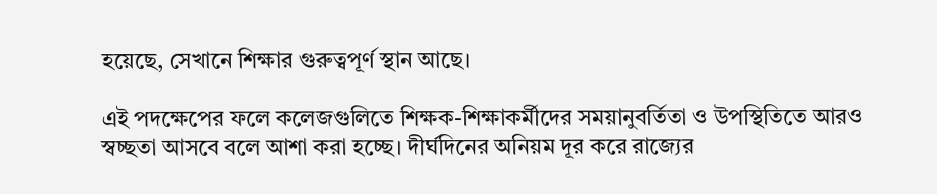হয়েছে, সেখানে শিক্ষার গুরুত্বপূর্ণ স্থান আছে।

এই পদক্ষেপের ফলে কলেজগুলিতে শিক্ষক-শিক্ষাকর্মীদের সময়ানুবর্তিতা ও উপস্থিতিতে আরও স্বচ্ছতা আসবে বলে আশা করা হচ্ছে। দীর্ঘদিনের অনিয়ম দূর করে রাজ্যের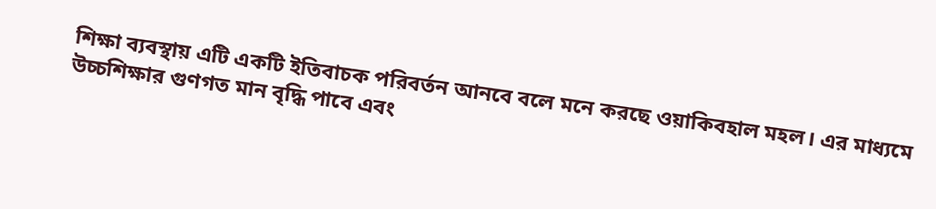শিক্ষা ব্যবস্থায় এটি একটি ইতিবাচক পরিবর্তন আনবে বলে মনে করছে ওয়াকিবহাল মহল। এর মাধ্যমে উচ্চশিক্ষার গুণগত মান বৃদ্ধি পাবে এবং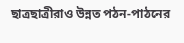ছাত্রছাত্রীরাও উন্নত পঠন-পাঠনের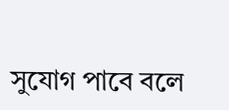সুযোগ পাবে বলে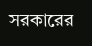সরকারের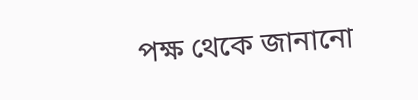পক্ষ থেকে জানানো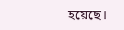হয়েছে।